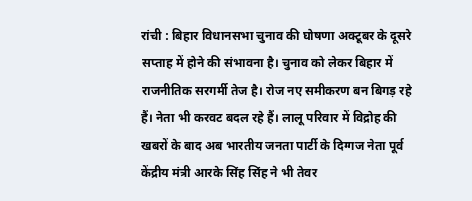रांची : बिहार विधानसभा चुनाव की घोषणा अक्टूबर के दूसरे सप्ताह में होने की संभावना है। चुनाव को लेकर बिहार में राजनीतिक सरगर्मी तेज है। रोज नए समीकरण बन बिगड़ रहे हैं। नेता भी करवट बदल रहे हैं। लालू परिवार में विद्रोह की खबरों के बाद अब भारतीय जनता पार्टी के दिग्गज नेता पूर्व केंद्रीय मंत्री आरके सिंह सिंह ने भी तेवर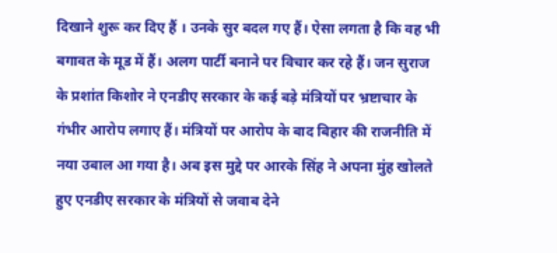दिखाने शुरू कर दिए हैं । उनके सुर बदल गए हैं। ऐसा लगता है कि वह भी बगावत के मूड में हैं। अलग पार्टी बनाने पर विचार कर रहे हैं। जन सुराज के प्रशांत किशोर ने एनडीए सरकार के कई बड़े मंत्रियों पर भ्रष्टाचार के गंभीर आरोप लगाए हैं। मंत्रियों पर आरोप के बाद बिहार की राजनीति में नया उबाल आ गया है। अब इस मुद्दे पर आरके सिंह ने अपना मुंह खोलते हुए एनडीए सरकार के मंत्रियों से जवाब देने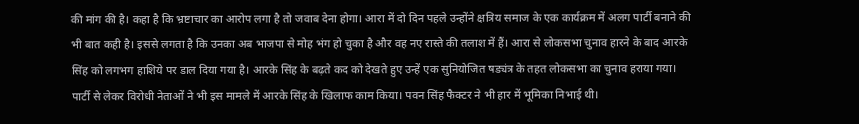की मांग की है। कहा है कि भ्रष्टाचार का आरोप लगा है तो जवाब देना होगा। आरा में दो दिन पहले उन्होंने क्षत्रिय समाज के एक कार्यक्रम में अलग पार्टी बनाने की भी बात कही है। इससे लगता है कि उनका अब भाजपा से मोह भंग हो चुका है और वह नए रास्ते की तलाश में हैं। आरा से लोकसभा चुनाव हारने के बाद आरके सिंह को लगभग हाशिये पर डाल दिया गया है। आरके सिंह के बढ़ते कद को देखते हुए उन्हें एक सुनियोजित षड्यंत्र के तहत लोकसभा का चुनाव हराया गया। पार्टी से लेकर विरोधी नेताओं ने भी इस मामले में आरके सिंह के खिलाफ काम किया। पवन सिंह फैक्टर ने भी हार में भूमिका निभाई थी।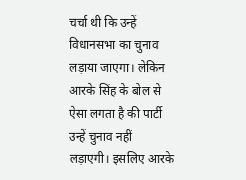चर्चा थी कि उन्हें विधानसभा का चुनाव लड़ाया जाएगा। लेकिन आरके सिंह के बोल से ऐसा लगता है की पार्टी उन्हें चुनाव नहीं लड़ाएगी। इसलिए आरके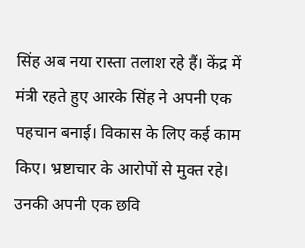सिंह अब नया रास्ता तलाश रहे हैं। केंद्र में मंत्री रहते हुए आरके सिंह ने अपनी एक पहचान बनाई। विकास के लिए कई काम किए। भ्रष्टाचार के आरोपों से मुक्त रहे। उनकी अपनी एक छवि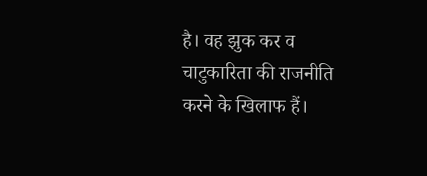है। वह झुक कर व चाटुकारिता की राजनीति करने के खिलाफ हैं।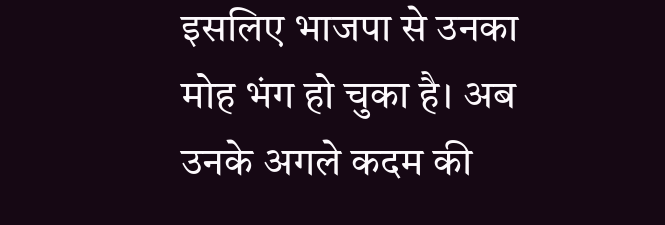इसलिए भाजपा से उनका मोह भंग हो चुका है। अब उनके अगले कदम की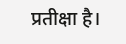प्रतीक्षा है।